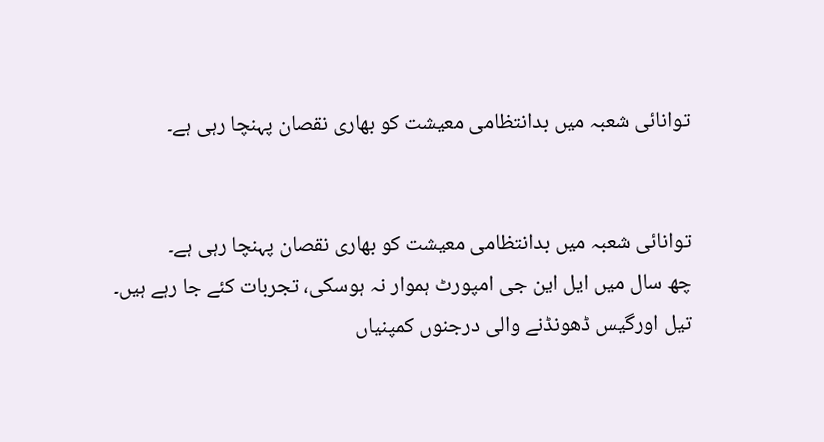توانائی شعبہ میں بدانتظامی معیشت کو بھاری نقصان پہنچا رہی ہے۔


توانائی شعبہ میں بدانتظامی معیشت کو بھاری نقصان پہنچا رہی ہے۔
چھ سال میں ایل این جی امپورٹ ہموار نہ ہوسکی، تجربات کئے جا رہے ہیں۔
تیل اورگیس ڈھونڈنے والی درجنوں کمپنیاں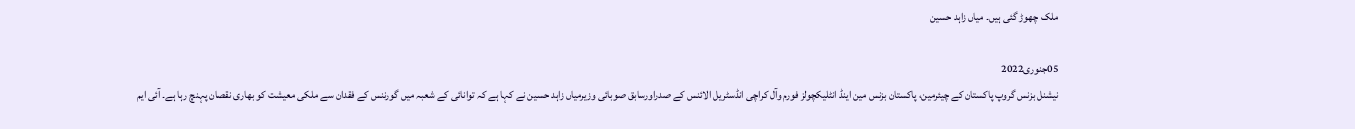ملک چھوڑ گئی ہیں۔ میاں زاہد حسین

05جنوری2022
نیشنل بزنس گروپ پاکستان کے چیئرمین، پاکستان بزنس مین اینڈ انٹلیکچولز فورم وآل کراچی انڈسٹریل الائنس کے صدراورسابق صوبائی وزیرمیاں زاہد حسین نے کہا ہے کہ توانائی کے شعبہ میں گورننس کے فقدان سے ملکی معیشت کو بھاری نقصان پہنچ رہا ہے۔ آئی ایم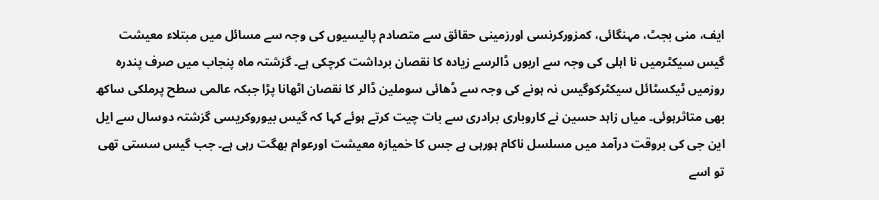ایف، منی بجٹ، مہنگائی، کمزورکرنسی اورزمینی حقائق سے متصادم پالیسیوں کی وجہ سے مسائل میں مبتلاء معیشت گیس سیکٹرمیں نا اہلی کی وجہ سے اربوں ڈالرسے زیادہ کا نقصان برداشت کرچکی ہے۔ گزشتہ ماہ پنجاب میں صرف پندرہ روزمیں ٹیکسٹائل سیکٹرکوگیس نہ ہونے کی وجہ سے ڈھائی سوملین ڈالر کا نقصان اٹھانا پڑا جبکہ عالمی سطح پرملکی ساکھ بھی متاثرہوئی۔ میاں زاہد حسین نے کاروباری برادری سے بات چیت کرتے ہوئے کہا کہ گیس بیوروکریسی گزشتہ دوسال سے ایل این جی کی بروقت درآمد میں مسلسل ناکام ہورہی ہے جس کا خمیازہ معیشت اورعوام بھگت رہی ہے۔ جب گیس سستی تھی تو اسے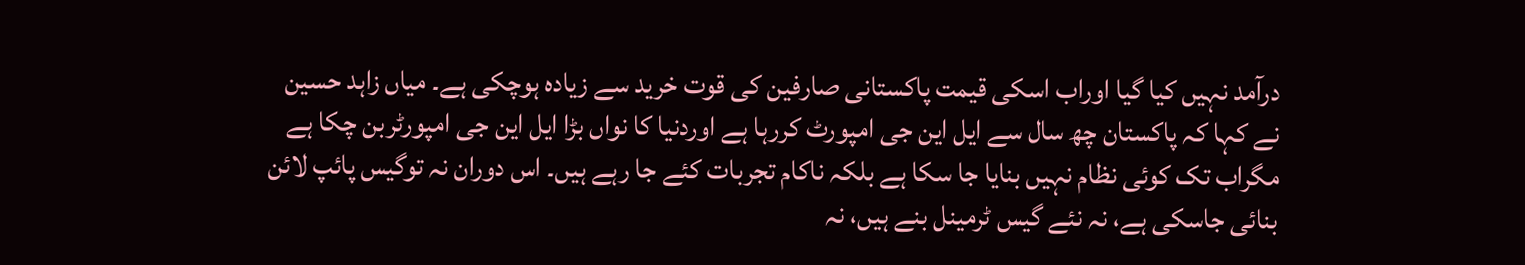درآمد نہیں کیا گیا اوراب اسکی قیمت پاکستانی صارفین کی قوت خرید سے زیادہ ہوچکی ہے۔ میاں زاہد حسین نے کہا کہ پاکستان چھ سال سے ایل این جی امپورٹ کررہا ہے اوردنیا کا نواں بڑا ایل این جی امپورٹربن چکا ہے مگراب تک کوئی نظام نہیں بنایا جا سکا ہے بلکہ ناکام تجربات کئے جا رہے ہیں۔ اس دوران نہ توگیس پائپ لائن بنائی جاسکی ہے، نہ نئے گیس ٹرمینل بنے ہیں، نہ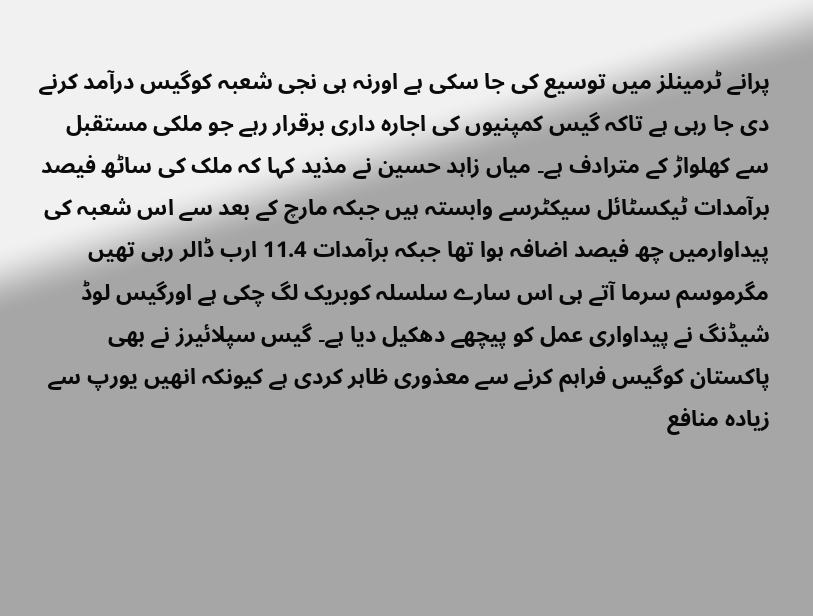پرانے ٹرمینلز میں توسیع کی جا سکی ہے اورنہ ہی نجی شعبہ کوگیس درآمد کرنے دی جا رہی ہے تاکہ گیس کمپنیوں کی اجارہ داری برقرار رہے جو ملکی مستقبل سے کھلواڑ کے مترادف ہے۔ میاں زاہد حسین نے مذید کہا کہ ملک کی ساٹھ فیصد برآمدات ٹیکسٹائل سیکٹرسے وابستہ ہیں جبکہ مارچ کے بعد سے اس شعبہ کی پیداوارمیں چھ فیصد اضافہ ہوا تھا جبکہ برآمدات 11.4 ارب ڈالر رہی تھیں مگرموسم سرما آتے ہی اس سارے سلسلہ کوبریک لگ چکی ہے اورگیس لوڈ شیڈنگ نے پیداواری عمل کو پیچھے دھکیل دیا ہے۔ گیس سپلائیرز نے بھی پاکستان کوگیس فراہم کرنے سے معذوری ظاہر کردی ہے کیونکہ انھیں یورپ سے زیادہ منافع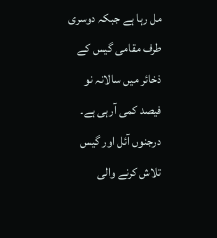مل رہا ہے جبکہ دوسری طرف مقامی گیس کے ذخائر میں سالانہ نو فیصد کمی آرہی ہے۔ درجنوں آئل اور گیس تلاش کرنے والی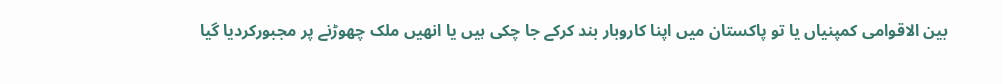بین الاقوامی کمپنیاں یا تو پاکستان میں اپنا کاروبار بند کرکے جا چکی ہیں یا انھیں ملک چھوڑنے پر مجبورکردیا گیا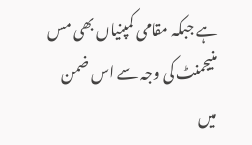ہے جبکہ مقامی کمپنیاں بھی مس منیجمنٹ کی وجہ سے اس ضمن میں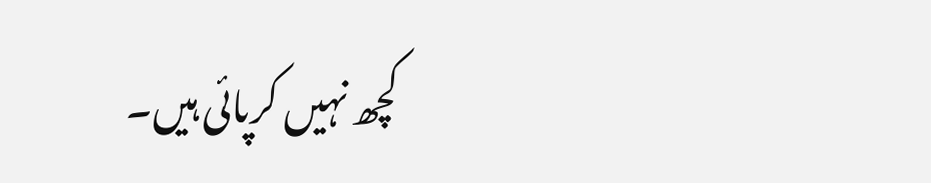کچھ نہیں کرپائی ہیں۔